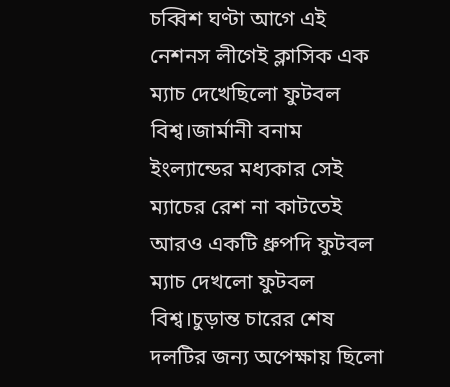চব্বিশ ঘণ্টা আগে এই নেশনস লীগেই ক্লাসিক এক ম্যাচ দেখেছিলো ফুটবল বিশ্ব।জার্মানী বনাম ইংল্যান্ডের মধ্যকার সেই ম্যাচের রেশ না কাটতেই
আরও একটি ধ্রুপদি ফুটবল ম্যাচ দেখলো ফুটবল বিশ্ব।চুড়ান্ত চারের শেষ দলটির জন্য অপেক্ষায় ছিলো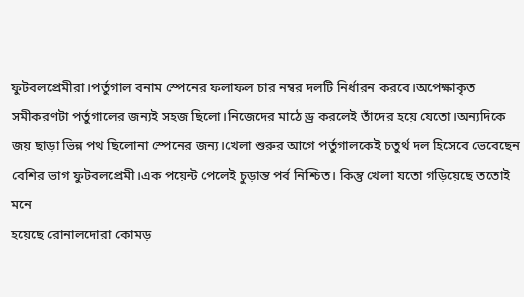ফুটবলপ্রেমীরা।পর্তুগাল বনাম স্পেনের ফলাফল চার নম্বর দলটি নির্ধারন করবে।অপেক্ষাকৃত সমীকরণটা পর্তুগালের জন্যই সহজ ছিলো।নিজেদের মাঠে ড্র করলেই তাঁদের হয়ে যেতো।অন্যদিকে জয় ছাড়া ভিন্ন পথ ছিলোনা স্পেনের জন্য।খেলা শুরুর আগে পর্তুগালকেই চতুর্থ দল হিসেবে ভেবেছেন বেশির ভাগ ফুটবলপ্রেমী।এক পয়েন্ট পেলেই চুড়ান্ত পর্ব নিশ্চিত। কিন্তু খেলা যতো গড়িয়েছে ততোই মনে
হয়েছে রোনালদোরা কোমড়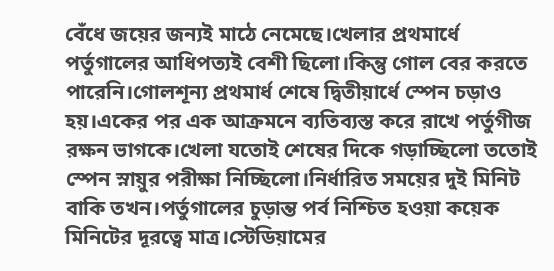বেঁধে জয়ের জন্যই মাঠে নেমেছে।খেলার প্রথমার্ধে পর্তুগালের আধিপত্যই বেশী ছিলো।কিন্তু গোল বের করতে পারেনি।গোলশূন্য প্রথমার্ধ শেষে দ্বিতীয়ার্ধে স্পেন চড়াও হয়।একের পর এক আক্রমনে ব্যতিব্যস্ত করে রাখে পর্তুগীজ রক্ষন ভাগকে।খেলা যতোই শেষের দিকে গড়াচ্ছিলো ততোই স্পেন স্নায়ুর পরীক্ষা নিচ্ছিলো।নির্ধারিত সময়ের দুই মিনিট বাকি তখন।পর্তুগালের চুড়ান্ত পর্ব নিশ্চিত হওয়া কয়েক মিনিটের দূরত্বে মাত্র।স্টেডিয়ামের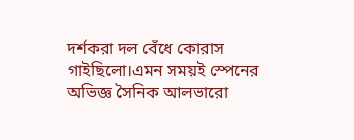দর্শকরা দল বেঁধে কোরাস গাইছিলো।এমন সময়ই স্পেনের অভিজ্ঞ সৈনিক আলভারো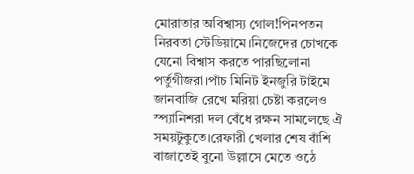মোরাতার অবিশ্বাস্য গোল!পিনপতন নিরবতা স্টেডিয়ামে।নিজেদের চোখকে যেনো বিশ্বাস করতে পারছিলোনা পর্তুগীজরা।পাঁচ মিনিট ইনজুরি টাইমে জানবাজি রেখে মরিয়া চেষ্টা করলেও স্প্যানিশরা দল বেঁধে রক্ষন সামলেছে ঐ সময়টুকুতে।রেফারী খেলার শেষ বাঁশি বাজাতেই বুনো উল্লাসে মেতে ওঠে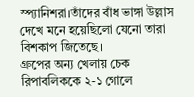স্প্যানিশরা।তাঁদের বাঁধ ভাঙ্গা উল্লাস দেখে মনে হয়েছিলো যেনো তারা বিশকাপ জিতেছে।
গ্রুপের অন্য খেলায় চেক রিপাবলিককে ২-১ গোলে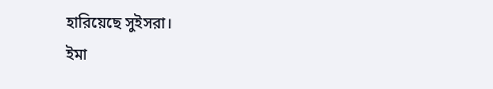হারিয়েছে সুইসরা।
ইমা